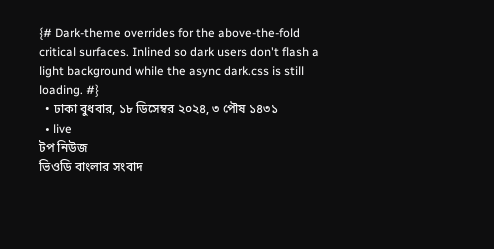{# Dark-theme overrides for the above-the-fold critical surfaces. Inlined so dark users don't flash a light background while the async dark.css is still loading. #}
  • ঢাকা বুধবার, ১৮ ডিসেম্বর ২০২৪, ৩ পৌষ ১৪৩১
  • live
টপ নিউজ
ভিওডি বাংলার সংবাদ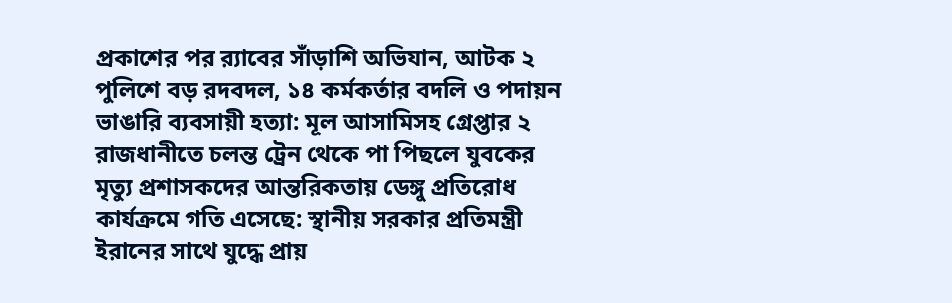প্রকাশের পর র‍্যাবের সাঁড়াশি অভিযান, আটক ২ পুলিশে বড় রদবদল, ১৪ কর্মকর্তার বদলি ও পদায়ন ভাঙারি ব্যবসায়ী হত্যা: মূল আসামিসহ গ্রেপ্তার ২ রাজধানীতে চলন্ত ট্রেন থেকে পা পিছলে যুবকের মৃত্যু প্রশাসকদের আন্তরিকতায় ডেঙ্গু প্রতিরোধ কার্যক্রমে গতি এসেছে: স্থানীয় সরকার প্রতিমন্ত্রী ইরানের সাথে যুদ্ধে প্রায়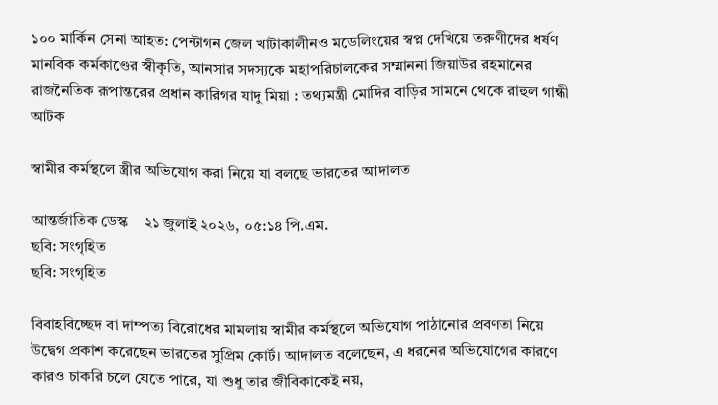১০০ মার্কিন সেনা আহত: পেন্টাগন জেল খাটাকালীনও মডেলিংয়ের স্বপ্ন দেখিয়ে তরুণীদের ধর্ষণ মানবিক কর্মকাণ্ডের স্বীকৃতি, আনসার সদস্যকে মহাপরিচালকের সম্মাননা জিয়াউর রহমানের রাজনৈতিক রূপান্তরের প্রধান কারিগর যাদু মিয়া : তথ্যমন্ত্রী মোদির বাড়ির সামনে থেকে রাহুল গান্ধী আটক

স্বামীর কর্মস্থলে স্ত্রীর অভিযোগ করা নিয়ে যা বলছে ভারতের আদালত

আন্তর্জাতিক ডেস্ক    ২১ জুলাই ২০২৬, ০৫:১৪ পি.এম.
ছবি: সংগৃহিত
ছবি: সংগৃহিত

বিবাহবিচ্ছেদ বা দাম্পত্য বিরোধের মামলায় স্বামীর কর্মস্থলে অভিযোগ পাঠানোর প্রবণতা নিয়ে উদ্বেগ প্রকাশ করেছেন ভারতের সুপ্রিম কোর্ট। আদালত বলেছেন, এ ধরনের অভিযোগের কারণে কারও চাকরি চলে যেতে পারে, যা শুধু তার জীবিকাকেই নয়,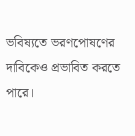ভবিষ্যতে ভরণপোষণের দাবিকেও প্রভাবিত করতে পারে।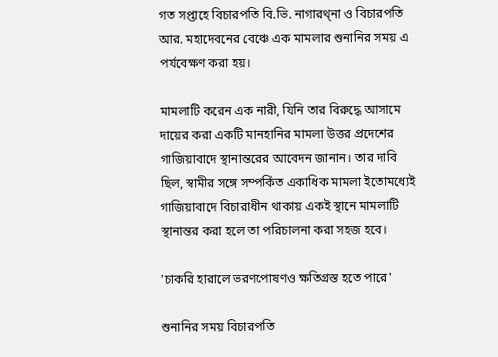গত সপ্তাহে বিচারপতি বি.ভি. নাগারথ্না ও বিচারপতি আর. মহাদেবনের বেঞ্চে এক মামলার শুনানির সময় এ পর্যবেক্ষণ করা হয়।

মামলাটি করেন এক নারী, যিনি তার বিরুদ্ধে আসামে দায়ের করা একটি মানহানির মামলা উত্তর প্রদেশের গাজিয়াবাদে স্থানান্তরের আবেদন জানান। তার দাবি ছিল, স্বামীর সঙ্গে সম্পর্কিত একাধিক মামলা ইতোমধ্যেই গাজিয়াবাদে বিচারাধীন থাকায় একই স্থানে মামলাটি স্থানান্তর করা হলে তা পরিচালনা করা সহজ হবে।

'চাকরি হারালে ভরণপোষণও ক্ষতিগ্রস্ত হতে পারে'

শুনানির সময় বিচারপতি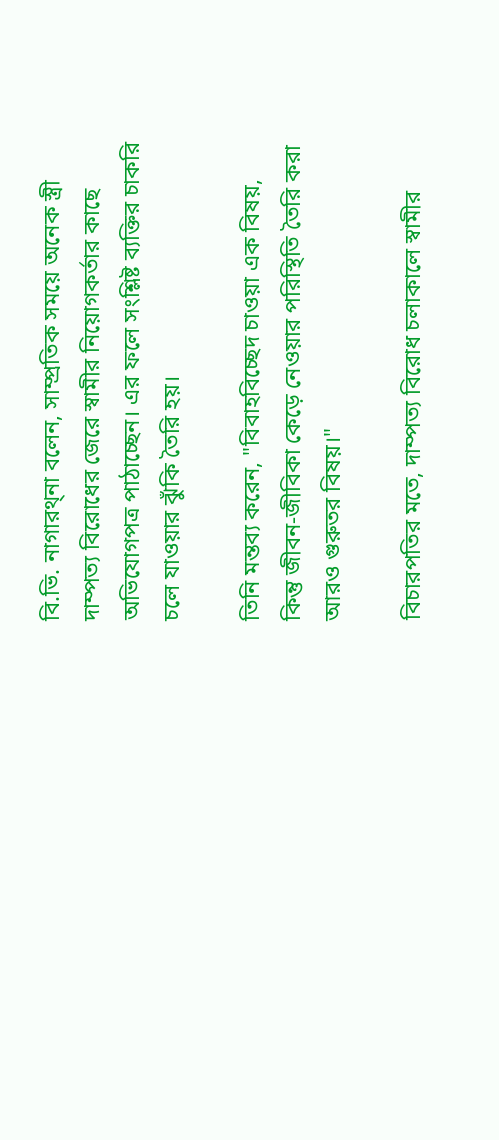বি.ভি. নাগারথ্না বলেন, সাম্প্রতিক সময়ে অনেক স্ত্রী দাম্পত্য বিরোধের জেরে স্বামীর নিয়োগকর্তার কাছে অভিযোগপত্র পাঠাচ্ছেন। এর ফলে সংশ্লিষ্ট ব্যক্তির চাকরি চলে যাওয়ার ঝুঁকি তৈরি হয়।

তিনি মন্তব্য করেন, "বিবাহবিচ্ছেদ চাওয়া এক বিষয়, কিন্তু জীবন-জীবিকা কেড়ে নেওয়ার পরিস্থিতি তৈরি করা আরও গুরুতর বিষয়।"

বিচারপতির মতে, দাম্পত্য বিরোধ চলাকালে স্বামীর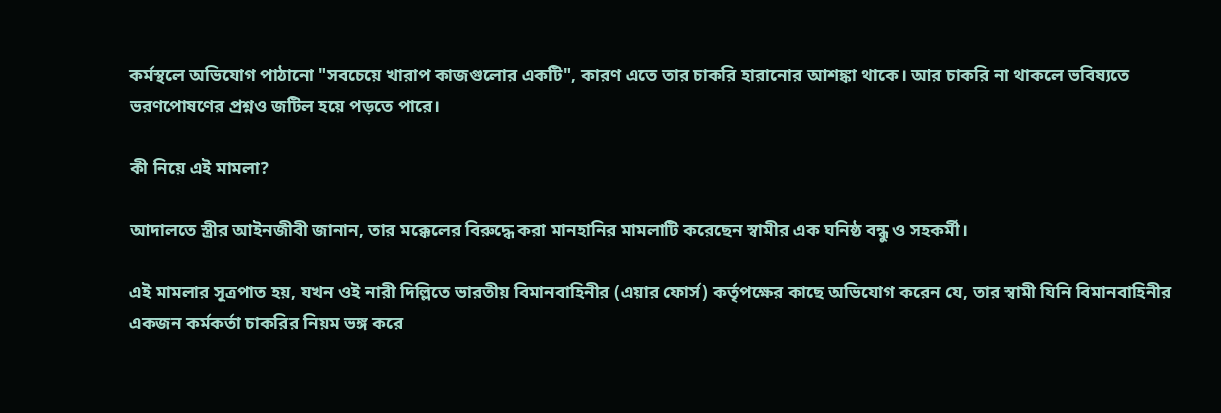কর্মস্থলে অভিযোগ পাঠানো "সবচেয়ে খারাপ কাজগুলোর একটি", কারণ এতে তার চাকরি হারানোর আশঙ্কা থাকে। আর চাকরি না থাকলে ভবিষ্যতে ভরণপোষণের প্রশ্নও জটিল হয়ে পড়তে পারে।

কী নিয়ে এই মামলা?

আদালতে স্ত্রীর আইনজীবী জানান, তার মক্কেলের বিরুদ্ধে করা মানহানির মামলাটি করেছেন স্বামীর এক ঘনিষ্ঠ বন্ধু ও সহকর্মী।

এই মামলার সূত্রপাত হয়, যখন ওই নারী দিল্লিতে ভারতীয় বিমানবাহিনীর (এয়ার ফোর্স) কর্তৃপক্ষের কাছে অভিযোগ করেন যে, তার স্বামী যিনি বিমানবাহিনীর একজন কর্মকর্তা চাকরির নিয়ম ভঙ্গ করে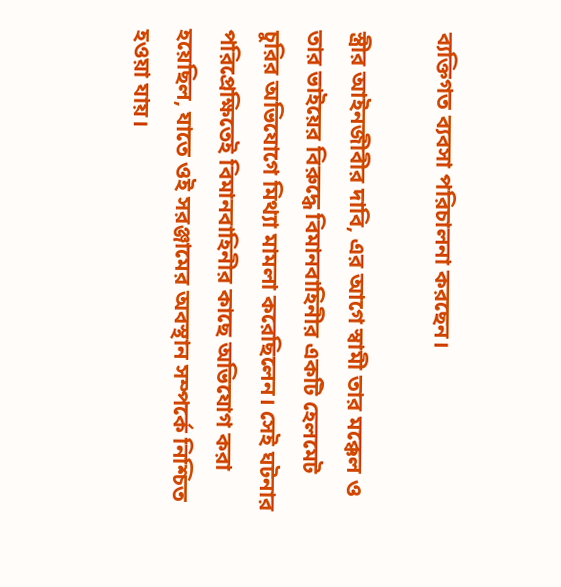ব্যক্তিগত ব্যবসা পরিচালনা করছেন।

স্ত্রীর আইনজীবীর দাবি, এর আগে স্বামী তার মক্কেল ও তার ভাইয়ের বিরুদ্ধে বিমানবাহিনীর একটি হেলমেট চুরির অভিযোগে মিথ্যা মামলা করেছিলেন। সেই ঘটনার পরিপ্রেক্ষিতেই বিমানবাহিনীর কাছে অভিযোগ করা হয়েছিল, যাতে ওই সরঞ্জামের অবস্থান সম্পর্কে নিশ্চিত হওয়া যায়।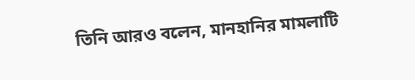তিনি আরও বলেন, মানহানির মামলাটি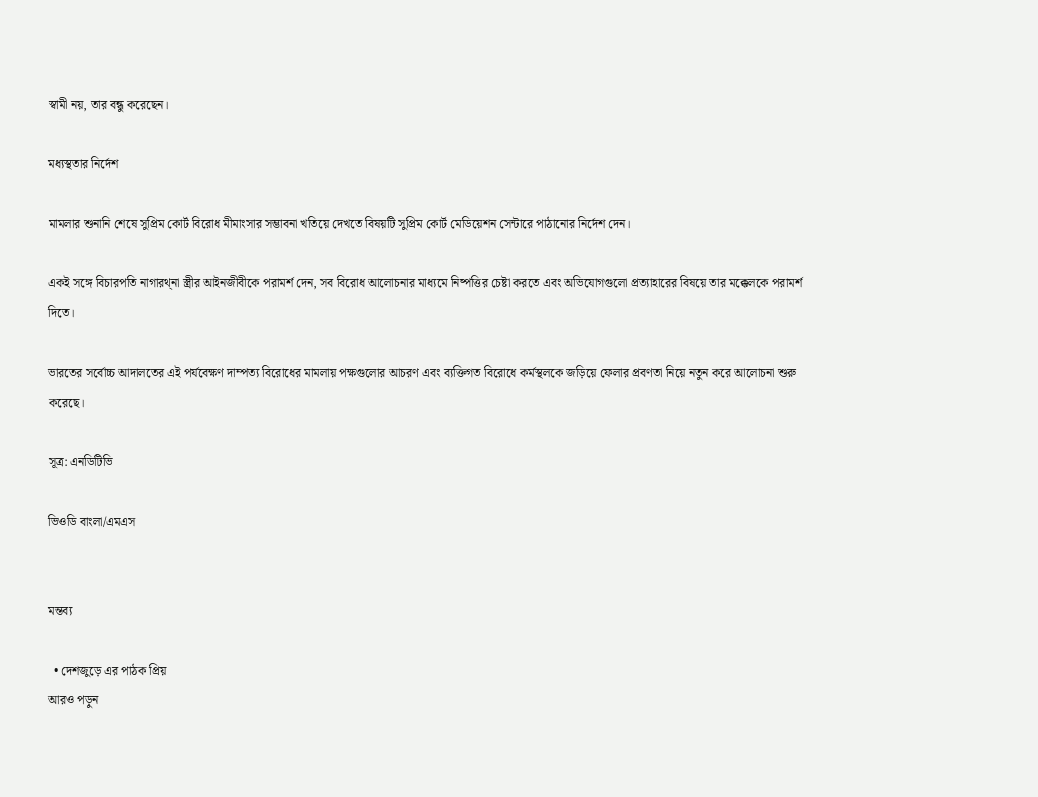স্বামী নয়, তার বন্ধু করেছেন।

মধ্যস্থতার নির্দেশ

মামলার শুনানি শেষে সুপ্রিম কোর্ট বিরোধ মীমাংসার সম্ভাবনা খতিয়ে দেখতে বিষয়টি সুপ্রিম কোর্ট মেডিয়েশন সেন্টারে পাঠানোর নির্দেশ দেন।

একই সঙ্গে বিচারপতি নাগারথ্না স্ত্রীর আইনজীবীকে পরামর্শ দেন, সব বিরোধ আলোচনার মাধ্যমে নিষ্পত্তির চেষ্টা করতে এবং অভিযোগগুলো প্রত্যাহারের বিষয়ে তার মক্কেলকে পরামর্শ দিতে।

ভারতের সর্বোচ্চ আদালতের এই পর্যবেক্ষণ দাম্পত্য বিরোধের মামলায় পক্ষগুলোর আচরণ এবং ব্যক্তিগত বিরোধে কর্মস্থলকে জড়িয়ে ফেলার প্রবণতা নিয়ে নতুন করে আলোচনা শুরু করেছে।

সূত্র: এনডিটিভি

ভিওডি বাংলা/এমএস


মন্তব্য

  • দেশজুড়ে এর পাঠক প্রিয়
আরও পড়ুন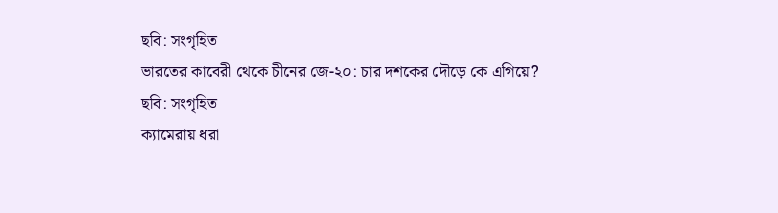ছবি: সংগৃহিত
ভারতের কাবেরী থেকে চীনের জে-২০: চার দশকের দৌড়ে কে এগিয়ে?
ছবি: সংগৃহিত
ক্যামেরায় ধরা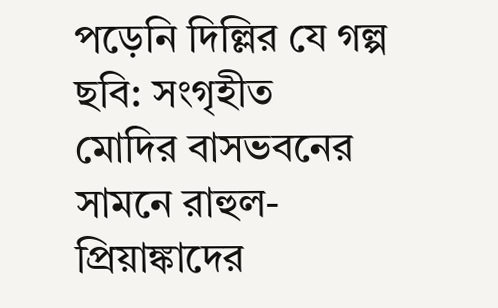পড়েনি দিল্লির যে গল্প
ছবি: সংগৃহীত
মোদির বাসভবনের সামনে রাহুল-প্রিয়াঙ্কাদের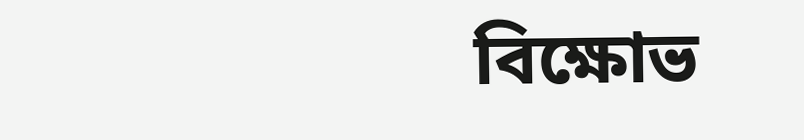বিক্ষোভ